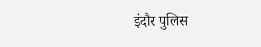इंदौर पुलिस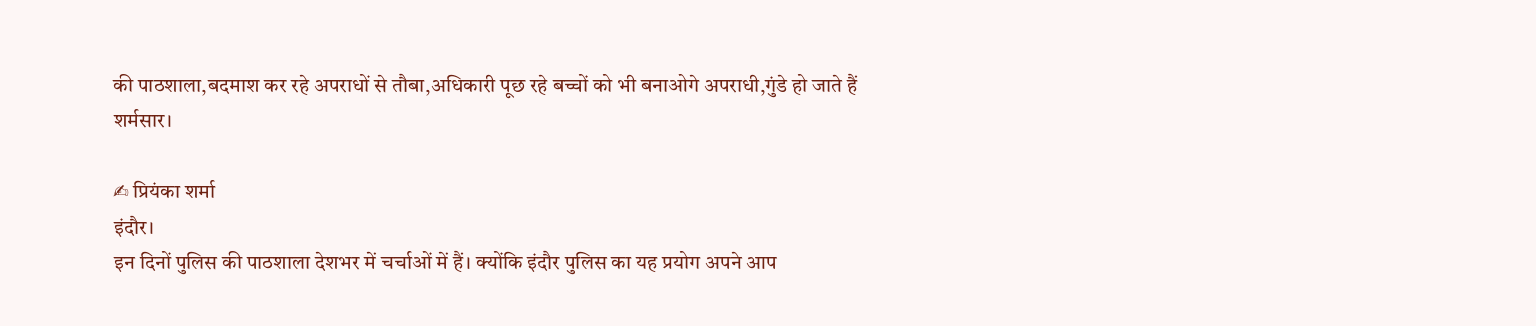की पाठशाला,बदमाश कर रहे अपराधों से तौबा,अधिकारी पूछ रहे बच्चों को भी बनाओगे अपराधी,गुंडे हो जाते हैं शर्मसार।

✍ प्रियंका शर्मा
इंदौर।
इन दिनों पुलिस की पाठशाला देशभर में चर्चाओं में हैं। क्योंकि इंदौर पुलिस का यह प्रयोग अपने आप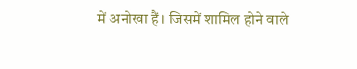में अनोखा हैं। जिसमें शामिल होने वाले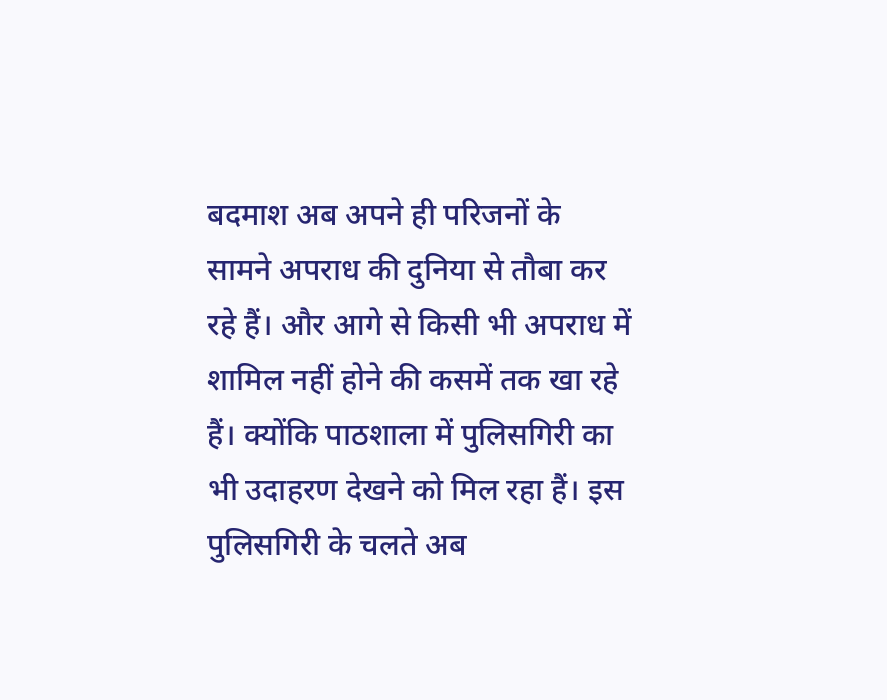बदमाश अब अपने ही परिजनों के सामने अपराध की दुनिया से तौबा कर रहे हैं। और आगे से किसी भी अपराध में शामिल नहीं होने की कसमें तक खा रहे हैं। क्योंकि पाठशाला में पुलिसगिरी का भी उदाहरण देखने को मिल रहा हैं। इस पुलिसगिरी के चलते अब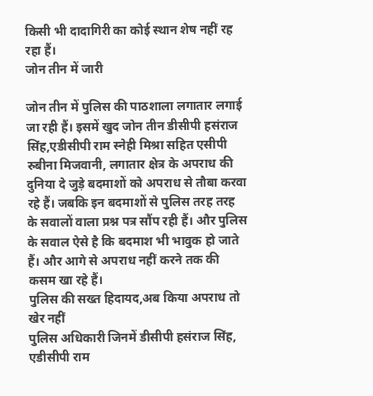किसी भी दादागिरी का कोई स्थान शेष नहीं रह रहा हैं।
जोन तीन में जारी

जोन तीन में पुलिस की पाठशाला लगातार लगाई जा रही हैं। इसमें खुद जोन तीन डीसीपी हसंराज सिंह,एडीसीपी राम स्नेही मिश्रा सहित एसीपी रुबीना मिजवानी, लगातार क्षेत्र के अपराध की दुनिया दे जुड़े बदमाशों को अपराध से तौबा करवा रहे हैं। जबकि इन बदमाशों से पुलिस तरह तरह के सवालों वाला प्रश्न पत्र सौंप रही हैं। और पुलिस के सवाल ऐसे है कि बदमाश भी भावुक हो जाते हैं। और आगे से अपराध नहीं करने तक की कसम खा रहे हैं।
पुलिस की सख्त हिदायद,अब किया अपराध तो खेर नहीं
पुलिस अधिकारी जिनमें डीसीपी हसंराज सिंह, एडीसीपी राम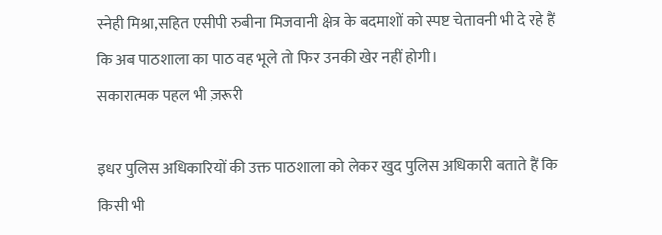स्नेही मिश्रा,सहित एसीपी रुबीना मिजवानी क्षेत्र के बदमाशों को स्पष्ट चेतावनी भी दे रहे हैं कि अब पाठशाला का पाठ वह भूले तो फिर उनकी खेर नहीं होगी।
सकारात्मक पहल भी ज़रूरी

इधर पुलिस अधिकारियों की उक्त पाठशाला को लेकर खुद पुलिस अधिकारी बताते हैं कि किसी भी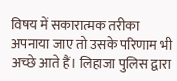विषय में सकारात्मक तरीका अपनाया जाए तो उसके परिणाम भी अच्छे आते हैं। लिहाजा पुलिस द्वारा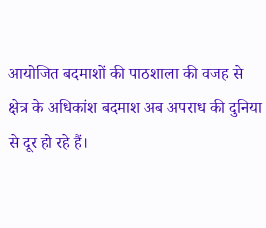आयोजित बदमाशों की पाठशाला की वजह से क्षेत्र के अधिकांश बदमाश अब अपराध की दुनिया से दूर हो रहे हैं।